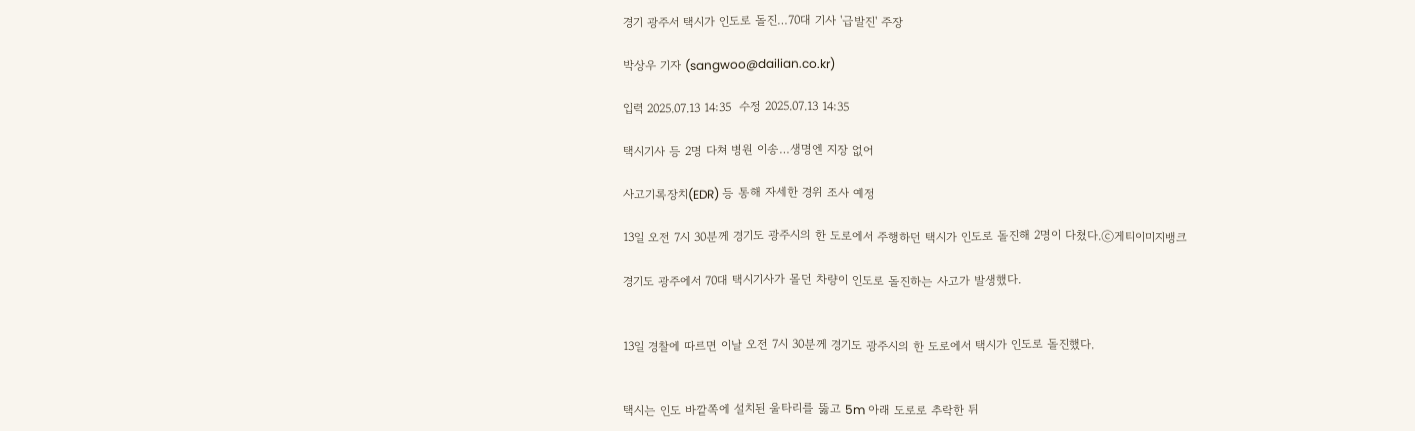경기 광주서 택시가 인도로 돌진…70대 기사 '급발진' 주장

박상우 기자 (sangwoo@dailian.co.kr)

입력 2025.07.13 14:35  수정 2025.07.13 14:35

택시기사 등 2명 다쳐 병원 이송…생명엔 지장 없어

사고기록장치(EDR) 등 통해 자세한 경위 조사 예정

13일 오전 7시 30분께 경기도 광주시의 한 도로에서 주행하던 택시가 인도로 돌진해 2명이 다쳤다.ⓒ게티이미지뱅크

경기도 광주에서 70대 택시기사가 몰던 차량이 인도로 돌진하는 사고가 발생했다.


13일 경찰에 따르면 이날 오전 7시 30분께 경기도 광주시의 한 도로에서 택시가 인도로 돌진했다.


택시는 인도 바깥쪽에 설치된 울타리를 뚫고 5m 아래 도로로 추락한 뒤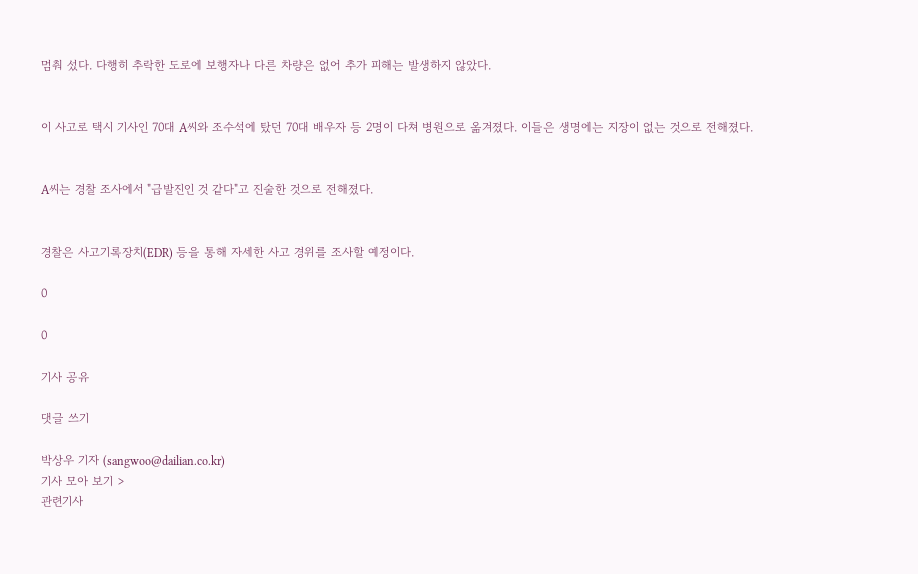멈춰 섰다. 다행히 추락한 도로에 보행자나 다른 차량은 없어 추가 피해는 발생하지 않았다.


이 사고로 택시 기사인 70대 A씨와 조수석에 탔던 70대 배우자 등 2명이 다쳐 병원으로 옮겨졌다. 이들은 생명에는 지장이 없는 것으로 전해졌다.


A씨는 경찰 조사에서 "급발진인 것 같다"고 진술한 것으로 전해졌다.


경찰은 사고기록장치(EDR) 등을 통해 자세한 사고 경위를 조사할 예정이다.

0

0

기사 공유

댓글 쓰기

박상우 기자 (sangwoo@dailian.co.kr)
기사 모아 보기 >
관련기사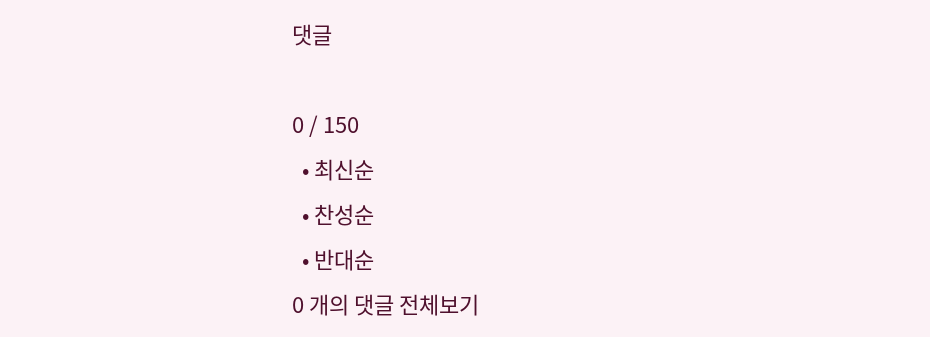댓글

0 / 150
  • 최신순
  • 찬성순
  • 반대순
0 개의 댓글 전체보기